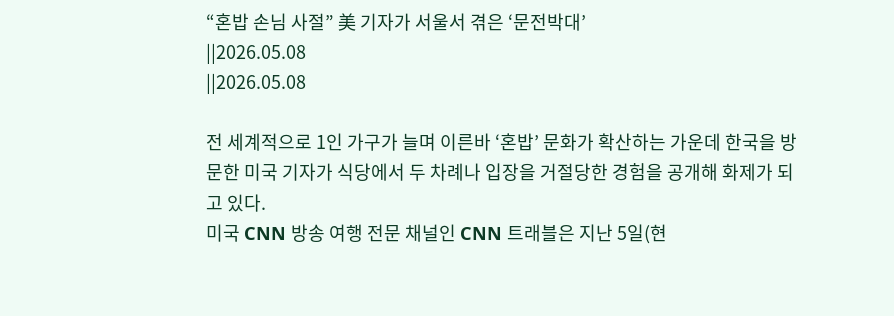“혼밥 손님 사절” 美 기자가 서울서 겪은 ‘문전박대’
||2026.05.08
||2026.05.08

전 세계적으로 1인 가구가 늘며 이른바 ‘혼밥’ 문화가 확산하는 가운데 한국을 방문한 미국 기자가 식당에서 두 차례나 입장을 거절당한 경험을 공개해 화제가 되고 있다.
미국 CNN 방송 여행 전문 채널인 CNN 트래블은 지난 5일(현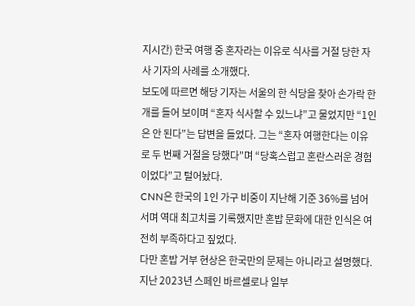지시간) 한국 여행 중 혼자라는 이유로 식사를 거절 당한 자사 기자의 사례를 소개했다.
보도에 따르면 해당 기자는 서울의 한 식당을 찾아 손가락 한 개를 들어 보이며 “혼자 식사할 수 있느냐”고 물었지만 “1인은 안 된다”는 답변을 들었다. 그는 “혼자 여행한다는 이유로 두 번째 거절을 당했다”며 “당혹스럽고 혼란스러운 경험이었다”고 털어놨다.
CNN은 한국의 1인 가구 비중이 지난해 기준 36%를 넘어서며 역대 최고치를 기록했지만 혼밥 문화에 대한 인식은 여전히 부족하다고 짚었다.
다만 혼밥 거부 현상은 한국만의 문제는 아니라고 설명했다. 지난 2023년 스페인 바르셀로나 일부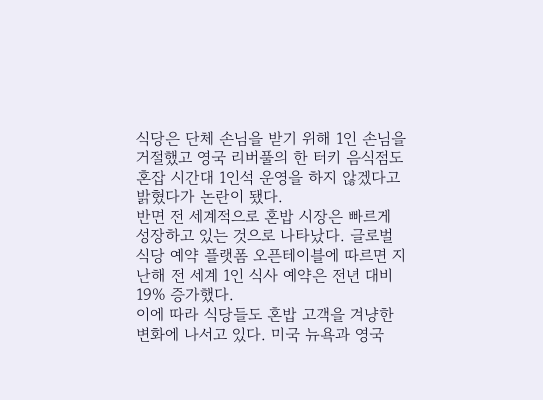식당은 단체 손님을 받기 위해 1인 손님을 거절했고 영국 리버풀의 한 터키 음식점도 혼잡 시간대 1인석 운영을 하지 않겠다고 밝혔다가 논란이 됐다.
반면 전 세계적으로 혼밥 시장은 빠르게 성장하고 있는 것으로 나타났다. 글로벌 식당 예약 플랫폼 오픈테이블에 따르면 지난해 전 세계 1인 식사 예약은 전년 대비 19% 증가했다.
이에 따라 식당들도 혼밥 고객을 겨냥한 변화에 나서고 있다. 미국 뉴욕과 영국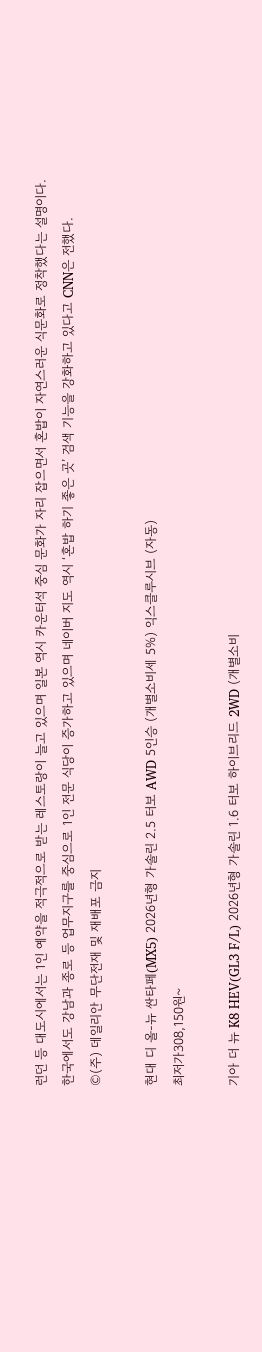런던 등 대도시에서는 1인 예약을 적극적으로 받는 레스토랑이 늘고 있으며 일본 역시 카운터석 중심 문화가 자리 잡으면서 혼밥이 자연스러운 식문화로 정착했다는 설명이다.
한국에서도 강남과 종로 등 업무지구를 중심으로 1인 전문 식당이 증가하고 있으며 네이버 지도 역시 ‘혼밥 하기 좋은 곳’ 검색 기능을 강화하고 있다고 CNN은 전했다.
©(주) 데일리안 무단전재 및 재배포 금지

현대 디 올-뉴 싼타페(MX5) 2026년형 가솔린 2.5 터보 AWD 5인승 (개별소비세 5%) 익스클루시브 (자동)
최저가308,150원~

기아 더 뉴 K8 HEV(GL3 F/L) 2026년형 가솔린 1.6 터보 하이브리드 2WD (개별소비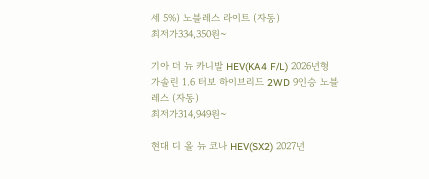세 5%) 노블레스 라이트 (자동)
최저가334,350원~

기아 더 뉴 카니발 HEV(KA4 F/L) 2026년형 가솔린 1.6 터보 하이브리드 2WD 9인승 노블레스 (자동)
최저가314,949원~

현대 디 올 뉴 코나 HEV(SX2) 2027년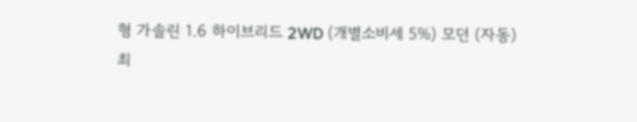형 가솔린 1.6 하이브리드 2WD (개별소비세 5%) 모던 (자동)
최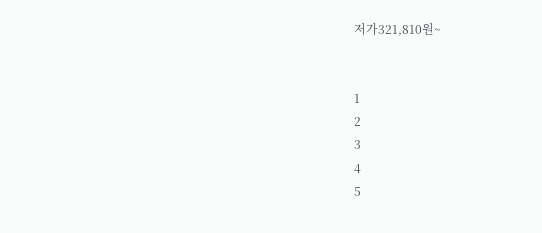저가321,810원~


1
2
3
4
5